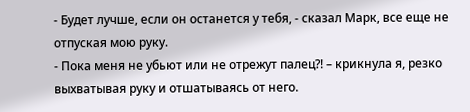- Будет лучше, если он останется у тебя, - сказал Марк, все еще не отпуская мою руку.
- Пока меня не убьют или не отрежут палец?! – крикнула я, резко выхватывая руку и отшатываясь от него.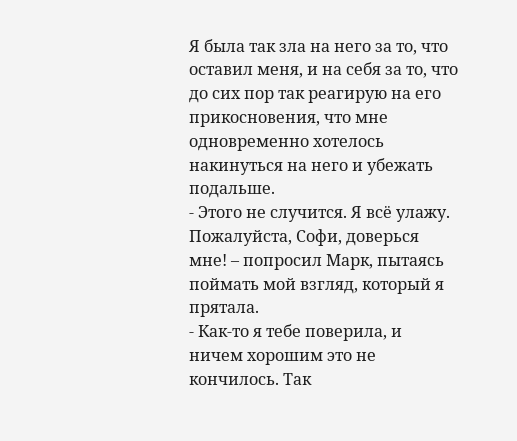Я была так зла на него за то, что оставил меня, и на себя за то, что до сих пор так реагирую на его прикосновения, что мне одновременно хотелось накинуться на него и убежать подальше.
- Этого не случится. Я всё улажу. Пожалуйста, Софи, доверься мне! – попросил Марк, пытаясь поймать мой взгляд, который я прятала.
- Как-то я тебе поверила, и ничем хорошим это не кончилось. Так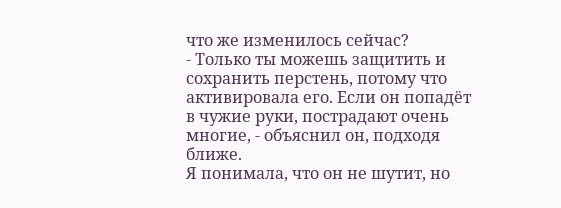что же изменилось сейчас?
- Только ты можешь защитить и сохранить перстень, потому что активировала его. Если он попадёт в чужие руки, пострадают очень многие, - объяснил он, подходя ближе.
Я понимала, что он не шутит, но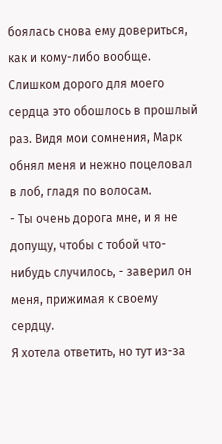боялась снова ему довериться, как и кому-либо вообще. Слишком дорого для моего сердца это обошлось в прошлый раз. Видя мои сомнения, Марк обнял меня и нежно поцеловал в лоб, гладя по волосам.
- Ты очень дорога мне, и я не допущу, чтобы с тобой что-нибудь случилось, - заверил он меня, прижимая к своему сердцу.
Я хотела ответить, но тут из-за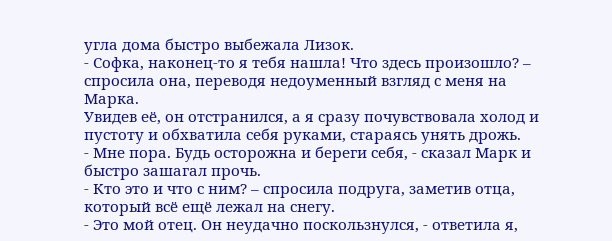угла дома быстро выбежала Лизок.
- Софка, наконец-то я тебя нашла! Что здесь произошло? – спросила она, переводя недоуменный взгляд с меня на Марка.
Увидев её, он отстранился, а я сразу почувствовала холод и пустоту и обхватила себя руками, стараясь унять дрожь.
- Мне пора. Будь осторожна и береги себя, - сказал Марк и быстро зашагал прочь.
- Кто это и что с ним? – спросила подруга, заметив отца, который всё ещё лежал на снегу.
- Это мой отец. Он неудачно поскользнулся, - ответила я,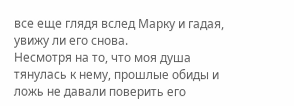все еще глядя вслед Марку и гадая, увижу ли его снова.
Несмотря на то, что моя душа тянулась к нему, прошлые обиды и ложь не давали поверить его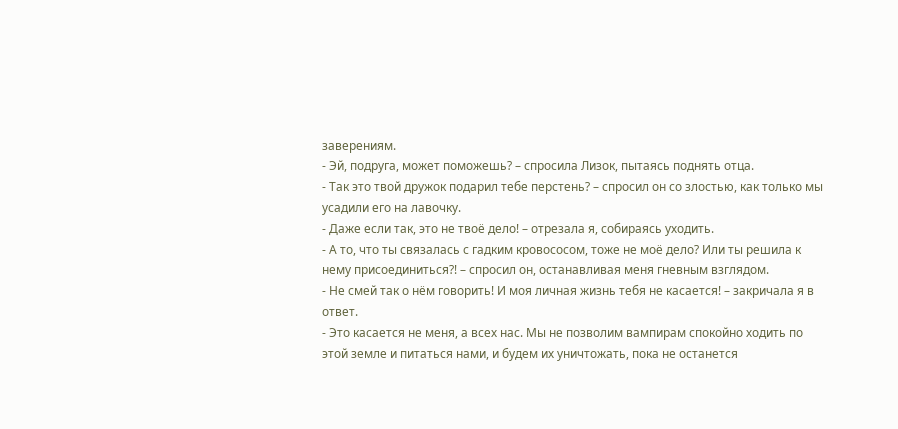заверениям.
- Эй, подруга, может поможешь? – спросила Лизок, пытаясь поднять отца.
- Так это твой дружок подарил тебе перстень? – спросил он со злостью, как только мы усадили его на лавочку.
- Даже если так, это не твоё дело! – отрезала я, собираясь уходить.
- А то, что ты связалась с гадким кровососом, тоже не моё дело? Или ты решила к нему присоединиться?! – спросил он, останавливая меня гневным взглядом.
- Не смей так о нём говорить! И моя личная жизнь тебя не касается! – закричала я в ответ.
- Это касается не меня, а всех нас. Мы не позволим вампирам спокойно ходить по этой земле и питаться нами, и будем их уничтожать, пока не останется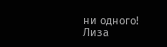ни одного!
Лиза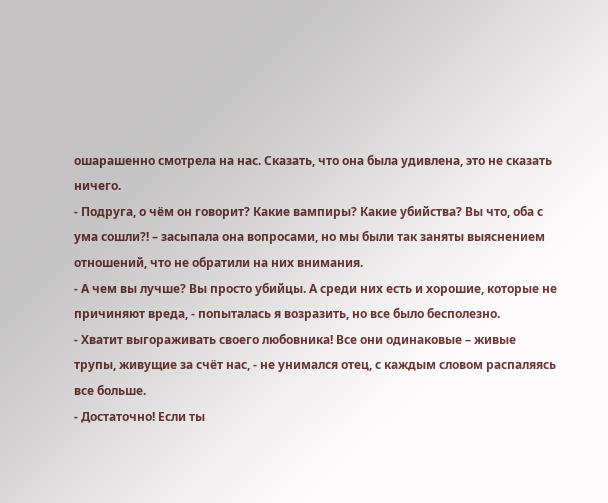ошарашенно смотрела на нас. Сказать, что она была удивлена, это не сказать ничего.
- Подруга, о чём он говорит? Какие вампиры? Какие убийства? Вы что, оба с ума сошли?! – засыпала она вопросами, но мы были так заняты выяснением отношений, что не обратили на них внимания.
- А чем вы лучше? Вы просто убийцы. А среди них есть и хорошие, которые не причиняют вреда, - попыталась я возразить, но все было бесполезно.
- Хватит выгораживать своего любовника! Все они одинаковые – живые трупы, живущие за счёт нас, - не унимался отец, с каждым словом распаляясь все больше.
- Достаточно! Если ты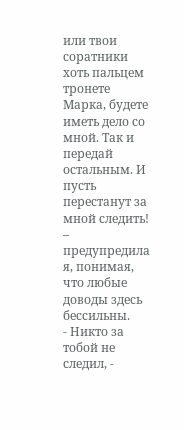или твои соратники хоть пальцем тронете Марка, будете иметь дело со мной. Так и передай остальным. И пусть перестанут за мной следить! – предупредила я, понимая, что любые доводы здесь бессильны.
- Никто за тобой не следил, -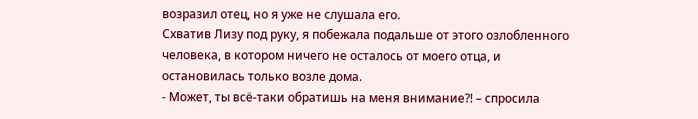возразил отец, но я уже не слушала его.
Схватив Лизу под руку, я побежала подальше от этого озлобленного человека, в котором ничего не осталось от моего отца, и остановилась только возле дома.
- Может, ты всё-таки обратишь на меня внимание?! – спросила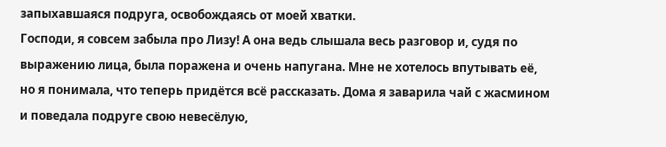запыхавшаяся подруга, освобождаясь от моей хватки.
Господи, я совсем забыла про Лизу! А она ведь слышала весь разговор и, судя по выражению лица, была поражена и очень напугана. Мне не хотелось впутывать её, но я понимала, что теперь придётся всё рассказать. Дома я заварила чай с жасмином и поведала подруге свою невесёлую,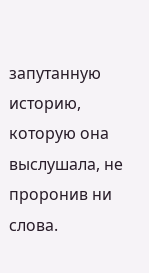запутанную историю, которую она выслушала, не проронив ни слова.